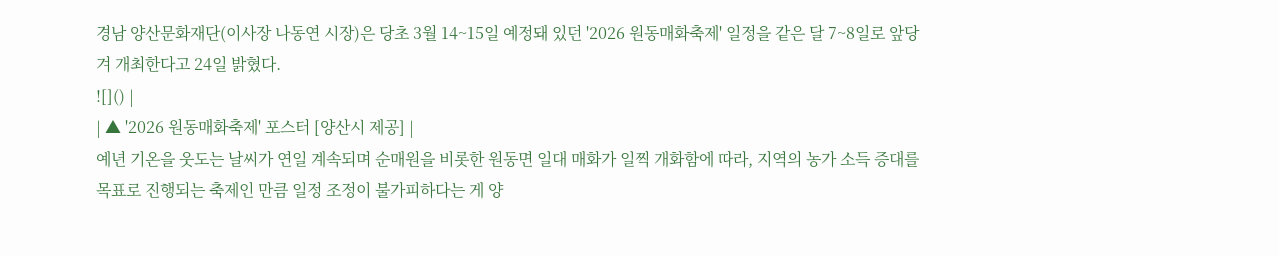경남 양산문화재단(이사장 나동연 시장)은 당초 3월 14~15일 예정돼 있던 '2026 원동매화축제' 일정을 같은 달 7~8일로 앞당겨 개최한다고 24일 밝혔다.
![]() |
| ▲ '2026 원동매화축제' 포스터 [양산시 제공] |
예년 기온을 웃도는 날씨가 연일 계속되며 순매원을 비롯한 원동면 일대 매화가 일찍 개화함에 따라, 지역의 농가 소득 증대를 목표로 진행되는 축제인 만큼 일정 조정이 불가피하다는 게 양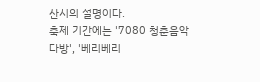산시의 설명이다.
축제 기간에는 '7080 청춘음악다방', '베리베리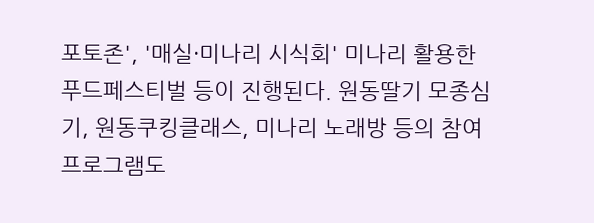포토존', '매실·미나리 시식회' 미나리 활용한 푸드페스티벌 등이 진행된다. 원동딸기 모종심기, 원동쿠킹클래스, 미나리 노래방 등의 참여 프로그램도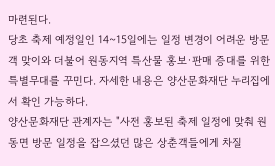마련된다.
당초 축제 예정일인 14~15일에는 일정 변경이 어려운 방문객 맞이와 더불어 원동지역 특산물 홍보·판매 증대를 위한 특별무대를 꾸민다. 자세한 내용은 양산문화재단 누리집에서 확인 가능하다.
양산문화재단 관계자는 "사전 홍보된 축제 일정에 맞춰 원동면 방문 일정을 잡으셨던 많은 상춘객들에게 차질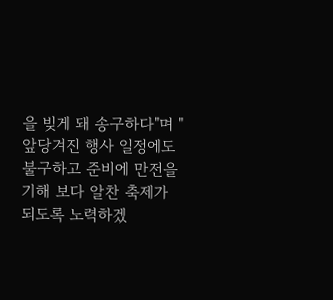을 빚게 돼 송구하다"며 "앞당겨진 행사 일정에도 불구하고 준비에 만전을 기해 보다 알찬 축제가 되도록 노력하겠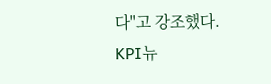다"고 강조했다.
KPI뉴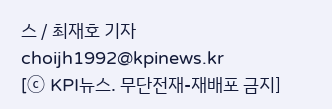스 / 최재호 기자 choijh1992@kpinews.kr
[ⓒ KPI뉴스. 무단전재-재배포 금지]